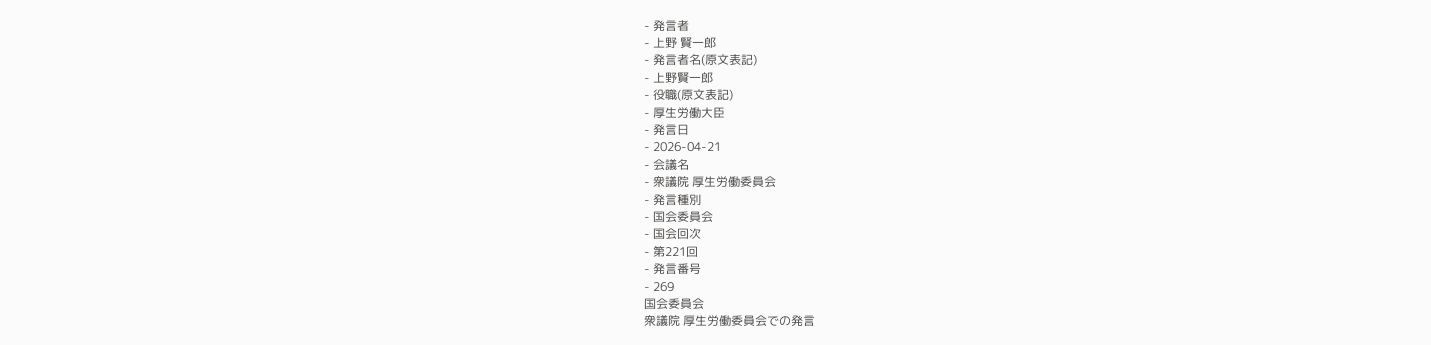- 発言者
- 上野 賢一郎
- 発言者名(原文表記)
- 上野賢一郎
- 役職(原文表記)
- 厚生労働大臣
- 発言日
- 2026-04-21
- 会議名
- 衆議院 厚生労働委員会
- 発言種別
- 国会委員会
- 国会回次
- 第221回
- 発言番号
- 269
国会委員会
衆議院 厚生労働委員会での発言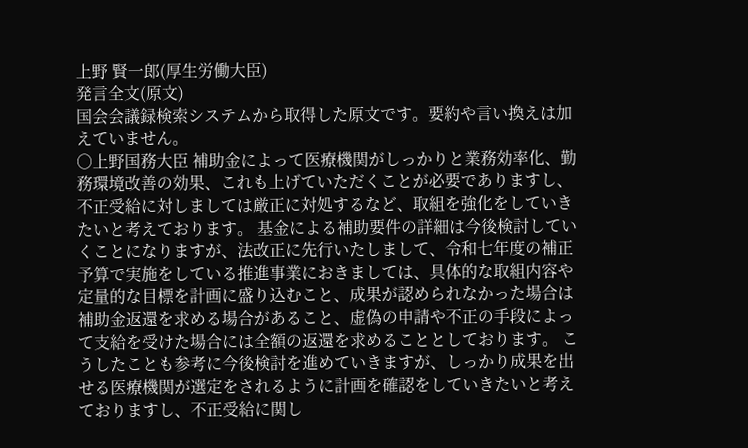上野 賢一郎(厚生労働大臣)
発言全文(原文)
国会会議録検索システムから取得した原文です。要約や言い換えは加えていません。
○上野国務大臣 補助金によって医療機関がしっかりと業務効率化、勤務環境改善の効果、これも上げていただくことが必要でありますし、不正受給に対しましては厳正に対処するなど、取組を強化をしていきたいと考えております。 基金による補助要件の詳細は今後検討していくことになりますが、法改正に先行いたしまして、令和七年度の補正予算で実施をしている推進事業におきましては、具体的な取組内容や定量的な目標を計画に盛り込むこと、成果が認められなかった場合は補助金返還を求める場合があること、虚偽の申請や不正の手段によって支給を受けた場合には全額の返還を求めることとしております。 こうしたことも参考に今後検討を進めていきますが、しっかり成果を出せる医療機関が選定をされるように計画を確認をしていきたいと考えておりますし、不正受給に関し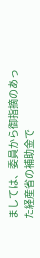ましては、委員から御指摘のあった経産省の補助金で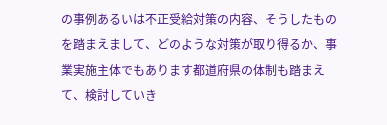の事例あるいは不正受給対策の内容、そうしたものを踏まえまして、どのような対策が取り得るか、事業実施主体でもあります都道府県の体制も踏まえて、検討していき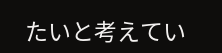たいと考えてい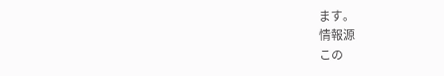ます。
情報源
この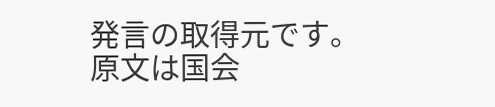発言の取得元です。原文は国会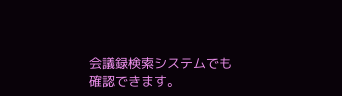会議録検索システムでも確認できます。